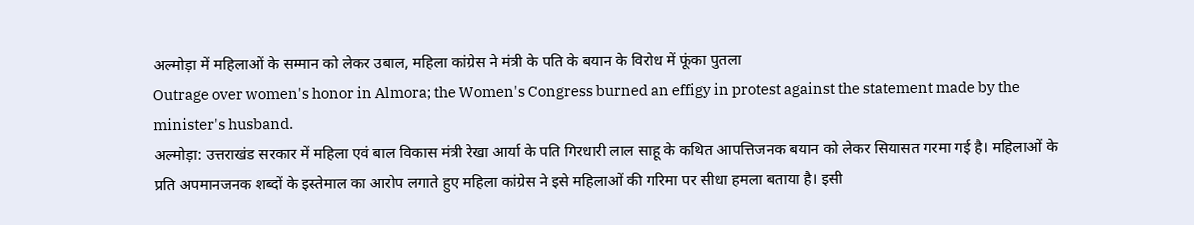अल्मोड़ा में महिलाओं के सम्मान को लेकर उबाल, महिला कांग्रेस ने मंत्री के पति के बयान के विरोध में फूंका पुतला
Outrage over women's honor in Almora; the Women's Congress burned an effigy in protest against the statement made by the minister's husband.
अल्मोड़ा: उत्तराखंड सरकार में महिला एवं बाल विकास मंत्री रेखा आर्या के पति गिरधारी लाल साहू के कथित आपत्तिजनक बयान को लेकर सियासत गरमा गई है। महिलाओं के प्रति अपमानजनक शब्दों के इस्तेमाल का आरोप लगाते हुए महिला कांग्रेस ने इसे महिलाओं की गरिमा पर सीधा हमला बताया है। इसी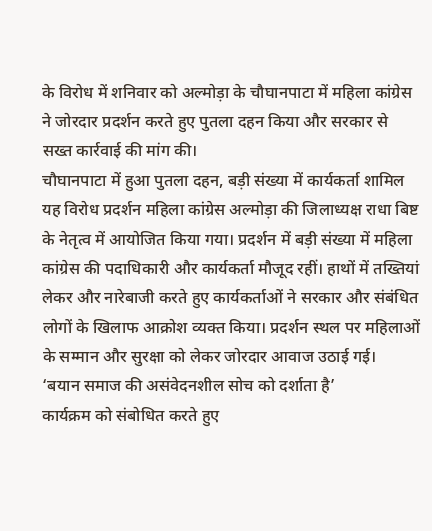के विरोध में शनिवार को अल्मोड़ा के चौघानपाटा में महिला कांग्रेस ने जोरदार प्रदर्शन करते हुए पुतला दहन किया और सरकार से सख्त कार्रवाई की मांग की।
चौघानपाटा में हुआ पुतला दहन, बड़ी संख्या में कार्यकर्ता शामिल
यह विरोध प्रदर्शन महिला कांग्रेस अल्मोड़ा की जिलाध्यक्ष राधा बिष्ट के नेतृत्व में आयोजित किया गया। प्रदर्शन में बड़ी संख्या में महिला कांग्रेस की पदाधिकारी और कार्यकर्ता मौजूद रहीं। हाथों में तख्तियां लेकर और नारेबाजी करते हुए कार्यकर्ताओं ने सरकार और संबंधित लोगों के खिलाफ आक्रोश व्यक्त किया। प्रदर्शन स्थल पर महिलाओं के सम्मान और सुरक्षा को लेकर जोरदार आवाज उठाई गई।
‘बयान समाज की असंवेदनशील सोच को दर्शाता है’
कार्यक्रम को संबोधित करते हुए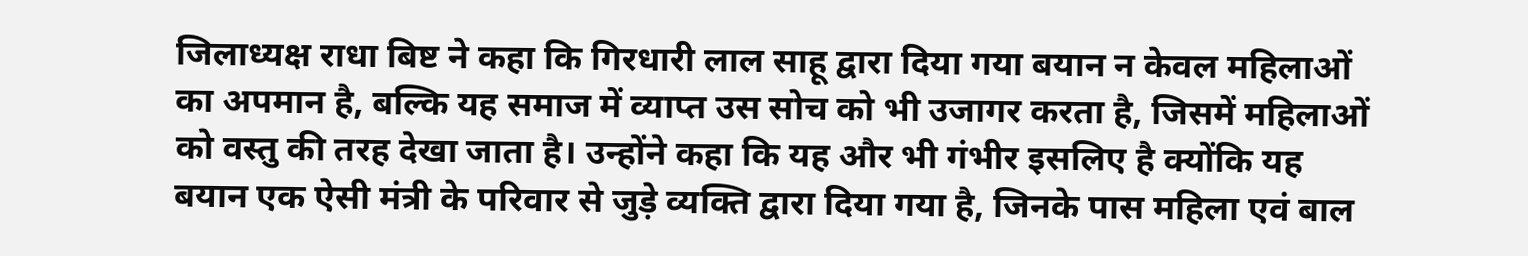जिलाध्यक्ष राधा बिष्ट ने कहा कि गिरधारी लाल साहू द्वारा दिया गया बयान न केवल महिलाओं का अपमान है, बल्कि यह समाज में व्याप्त उस सोच को भी उजागर करता है, जिसमें महिलाओं को वस्तु की तरह देखा जाता है। उन्होंने कहा कि यह और भी गंभीर इसलिए है क्योंकि यह बयान एक ऐसी मंत्री के परिवार से जुड़े व्यक्ति द्वारा दिया गया है, जिनके पास महिला एवं बाल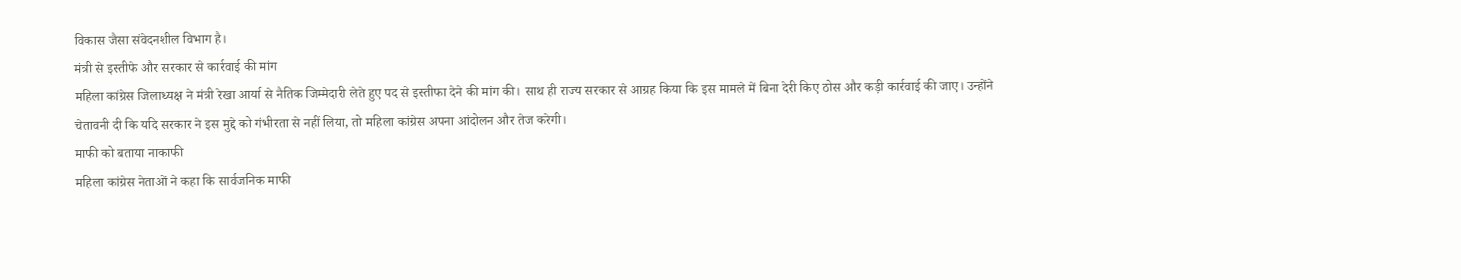विकास जैसा संवेदनशील विभाग है।
मंत्री से इस्तीफे और सरकार से कार्रवाई की मांग
महिला कांग्रेस जिलाध्यक्ष ने मंत्री रेखा आर्या से नैतिक जिम्मेदारी लेते हुए पद से इस्तीफा देने की मांग की। साथ ही राज्य सरकार से आग्रह किया कि इस मामले में बिना देरी किए ठोस और कड़ी कार्रवाई की जाए। उन्होंने चेतावनी दी कि यदि सरकार ने इस मुद्दे को गंभीरता से नहीं लिया, तो महिला कांग्रेस अपना आंदोलन और तेज करेगी।
माफी को बताया नाकाफी
महिला कांग्रेस नेताओं ने कहा कि सार्वजनिक माफी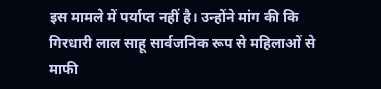इस मामले में पर्याप्त नहीं है। उन्होंने मांग की कि गिरधारी लाल साहू सार्वजनिक रूप से महिलाओं से माफी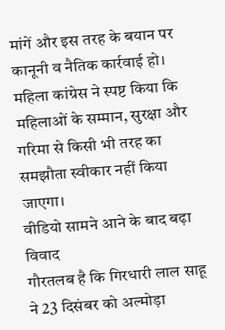मांगें और इस तरह के बयान पर कानूनी व नैतिक कार्रवाई हो। महिला कांग्रेस ने स्पष्ट किया कि महिलाओं के सम्मान, सुरक्षा और गरिमा से किसी भी तरह का समझौता स्वीकार नहीं किया जाएगा।
वीडियो सामने आने के बाद बढ़ा विवाद
गौरतलब है कि गिरधारी लाल साहू ने 23 दिसंबर को अल्मोड़ा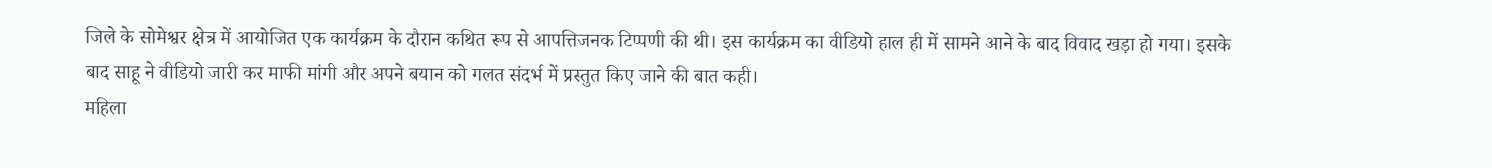जिले के सोमेश्वर क्षेत्र में आयोजित एक कार्यक्रम के दौरान कथित रूप से आपत्तिजनक टिप्पणी की थी। इस कार्यक्रम का वीडियो हाल ही में सामने आने के बाद विवाद खड़ा हो गया। इसके बाद साहू ने वीडियो जारी कर माफी मांगी और अपने बयान को गलत संदर्भ में प्रस्तुत किए जाने की बात कही।
महिला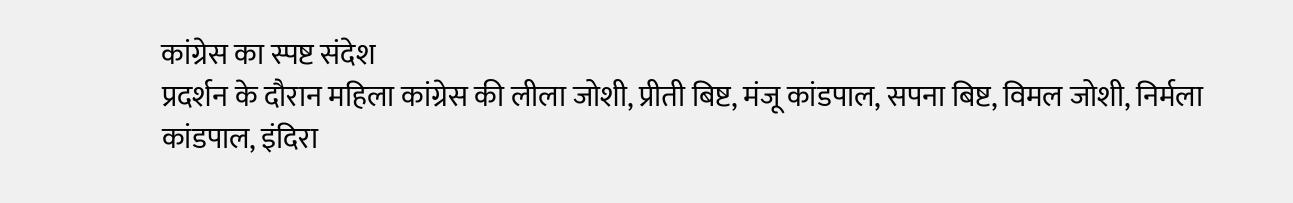कांग्रेस का स्पष्ट संदेश
प्रदर्शन के दौरान महिला कांग्रेस की लीला जोशी, प्रीती बिष्ट, मंजू कांडपाल, सपना बिष्ट, विमल जोशी, निर्मला कांडपाल, इंदिरा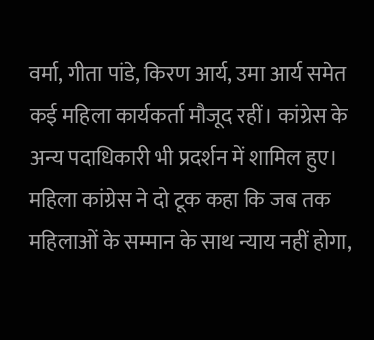वर्मा, गीता पांडे, किरण आर्य, उमा आर्य समेत कई महिला कार्यकर्ता मौजूद रहीं। कांग्रेस के अन्य पदाधिकारी भी प्रदर्शन में शामिल हुए। महिला कांग्रेस ने दो टूक कहा कि जब तक महिलाओं के सम्मान के साथ न्याय नहीं होगा,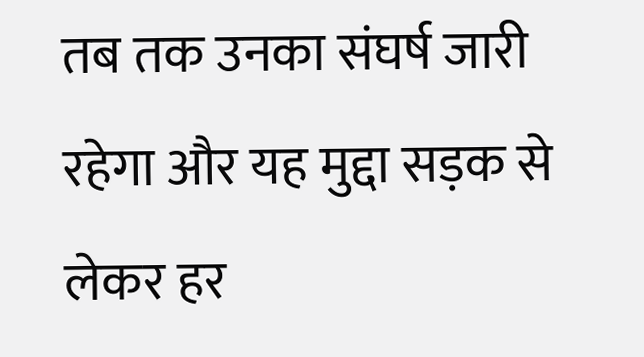तब तक उनका संघर्ष जारी रहेगा और यह मुद्दा सड़क से लेकर हर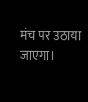मंच पर उठाया जाएगा।